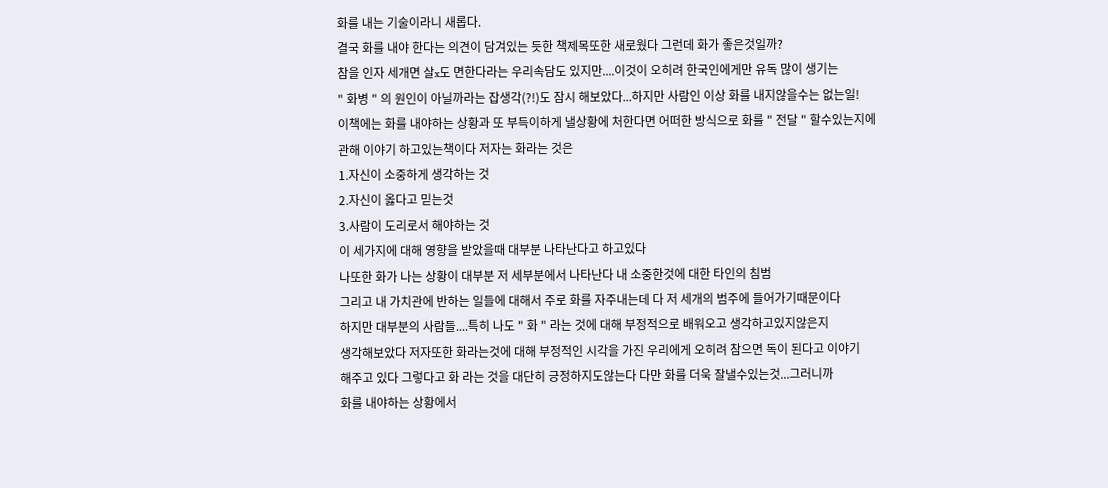화를 내는 기술이라니 새롭다.
결국 화를 내야 한다는 의견이 담겨있는 듯한 책제목또한 새로웠다 그런데 화가 좋은것일까?
참을 인자 세개면 살x도 면한다라는 우리속담도 있지만....이것이 오히려 한국인에게만 유독 많이 생기는
" 화병 " 의 원인이 아닐까라는 잡생각(?!)도 잠시 해보았다...하지만 사람인 이상 화를 내지않을수는 없는일!
이책에는 화를 내야하는 상황과 또 부득이하게 낼상황에 처한다면 어떠한 방식으로 화를 " 전달 " 할수있는지에
관해 이야기 하고있는책이다 저자는 화라는 것은
1.자신이 소중하게 생각하는 것
2.자신이 옳다고 믿는것
3.사람이 도리로서 해야하는 것
이 세가지에 대해 영향을 받았을때 대부분 나타난다고 하고있다
나또한 화가 나는 상황이 대부분 저 세부분에서 나타난다 내 소중한것에 대한 타인의 침범
그리고 내 가치관에 반하는 일들에 대해서 주로 화를 자주내는데 다 저 세개의 범주에 들어가기때문이다
하지만 대부분의 사람들....특히 나도 " 화 " 라는 것에 대해 부정적으로 배워오고 생각하고있지않은지
생각해보았다 저자또한 화라는것에 대해 부정적인 시각을 가진 우리에게 오히려 참으면 독이 된다고 이야기
해주고 있다 그렇다고 화 라는 것을 대단히 긍정하지도않는다 다만 화를 더욱 잘낼수있는것...그러니까
화를 내야하는 상황에서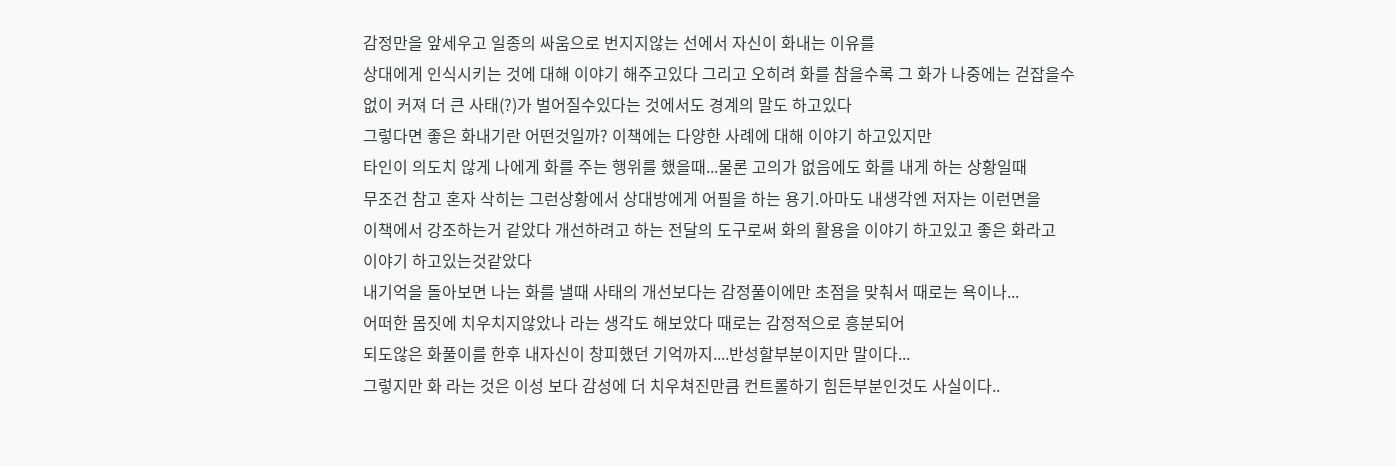감정만을 앞세우고 일종의 싸움으로 번지지않는 선에서 자신이 화내는 이유를
상대에게 인식시키는 것에 대해 이야기 해주고있다 그리고 오히려 화를 참을수록 그 화가 나중에는 걷잡을수
없이 커져 더 큰 사태(?)가 벌어질수있다는 것에서도 경계의 말도 하고있다
그렇다면 좋은 화내기란 어떤것일까? 이책에는 다양한 사례에 대해 이야기 하고있지만
타인이 의도치 않게 나에게 화를 주는 행위를 했을때...물론 고의가 없음에도 화를 내게 하는 상황일때
무조건 참고 혼자 삭히는 그런상황에서 상대방에게 어필을 하는 용기.아마도 내생각엔 저자는 이런면을
이책에서 강조하는거 같았다 개선하려고 하는 전달의 도구로써 화의 활용을 이야기 하고있고 좋은 화라고
이야기 하고있는것같았다
내기억을 돌아보면 나는 화를 낼때 사태의 개선보다는 감정풀이에만 초점을 맞춰서 때로는 욕이나...
어떠한 몸짓에 치우치지않았나 라는 생각도 해보았다 때로는 감정적으로 흥분되어
되도않은 화풀이를 한후 내자신이 창피했던 기억까지....반성할부분이지만 말이다...
그렇지만 화 라는 것은 이성 보다 감성에 더 치우쳐진만큼 컨트롤하기 힘든부분인것도 사실이다..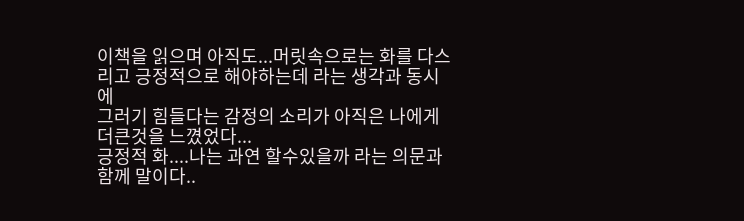이책을 읽으며 아직도...머릿속으로는 화를 다스리고 긍정적으로 해야하는데 라는 생각과 동시에
그러기 힘들다는 감정의 소리가 아직은 나에게 더큰것을 느꼈었다...
긍정적 화....나는 과연 할수있을까 라는 의문과 함께 말이다..